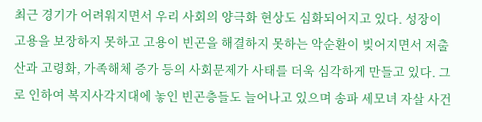최근 경기가 어려워지면서 우리 사회의 양극화 현상도 심화되어지고 있다. 성장이 고용을 보장하지 못하고 고용이 빈곤을 해결하지 못하는 악순환이 빚어지면서 저출산과 고령화, 가족해체 증가 등의 사회문제가 사태를 더욱 심각하게 만들고 있다. 그로 인하여 복지사각지대에 놓인 빈곤층들도 늘어나고 있으며 송파 세모녀 자살 사건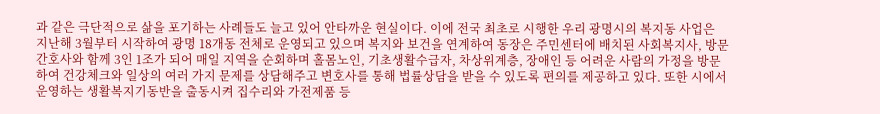과 같은 극단적으로 삶을 포기하는 사례들도 늘고 있어 안타까운 현실이다. 이에 전국 최초로 시행한 우리 광명시의 복지동 사업은 지난해 3월부터 시작하여 광명 18개동 전체로 운영되고 있으며 복지와 보건을 연계하여 동장은 주민센터에 배치된 사회복지사, 방문간호사와 함께 3인 1조가 되어 매일 지역을 순회하며 홀몸노인, 기초생활수급자, 차상위계층, 장애인 등 어려운 사람의 가정을 방문하여 건강체크와 일상의 여러 가지 문제를 상담해주고 변호사를 통해 법률상담을 받을 수 있도록 편의를 제공하고 있다. 또한 시에서 운영하는 생활복지기동반을 출동시켜 집수리와 가전제품 등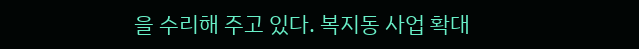을 수리해 주고 있다. 복지동 사업 확대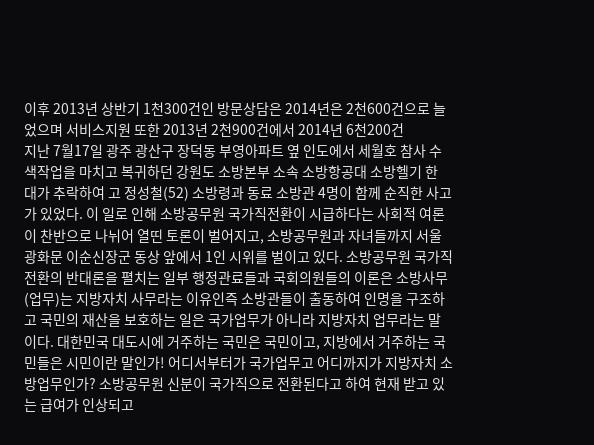이후 2013년 상반기 1천300건인 방문상담은 2014년은 2천600건으로 늘었으며 서비스지원 또한 2013년 2천900건에서 2014년 6천200건
지난 7월17일 광주 광산구 장덕동 부영아파트 옆 인도에서 세월호 참사 수색작업을 마치고 복귀하던 강원도 소방본부 소속 소방항공대 소방헬기 한 대가 추락하여 고 정성철(52) 소방령과 동료 소방관 4명이 함께 순직한 사고가 있었다. 이 일로 인해 소방공무원 국가직전환이 시급하다는 사회적 여론이 찬반으로 나뉘어 열띤 토론이 벌어지고, 소방공무원과 자녀들까지 서울 광화문 이순신장군 동상 앞에서 1인 시위를 벌이고 있다. 소방공무원 국가직전환의 반대론을 펼치는 일부 행정관료들과 국회의원들의 이론은 소방사무(업무)는 지방자치 사무라는 이유인즉 소방관들이 출동하여 인명을 구조하고 국민의 재산을 보호하는 일은 국가업무가 아니라 지방자치 업무라는 말이다. 대한민국 대도시에 거주하는 국민은 국민이고, 지방에서 거주하는 국민들은 시민이란 말인가! 어디서부터가 국가업무고 어디까지가 지방자치 소방업무인가? 소방공무원 신분이 국가직으로 전환된다고 하여 현재 받고 있는 급여가 인상되고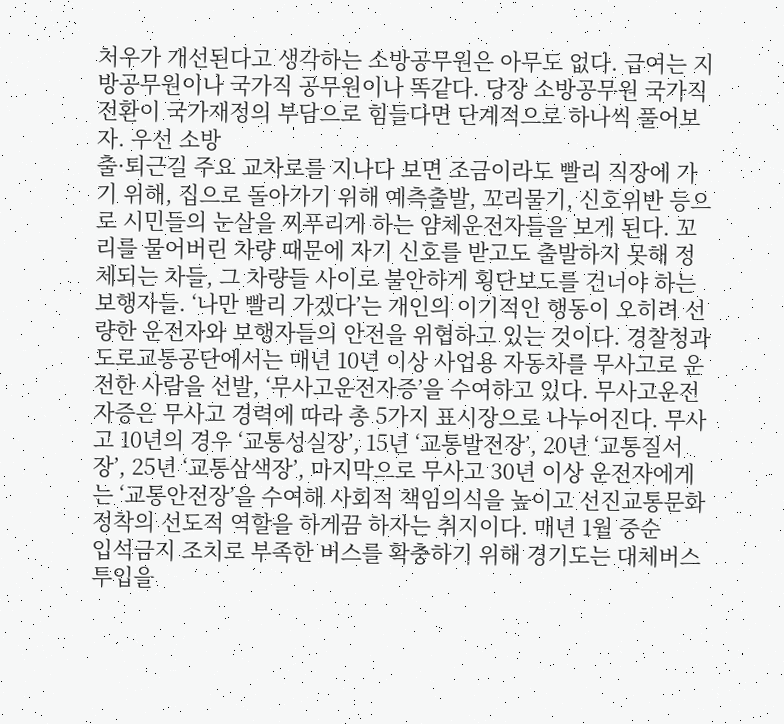처우가 개선된다고 생각하는 소방공무원은 아무도 없다. 급여는 지방공무원이나 국가직 공무원이나 똑같다. 당장 소방공무원 국가직 전환이 국가재정의 부담으로 힘들다면 단계적으로 하나씩 풀어보자. 우선 소방
출·퇴근길 주요 교차로를 지나다 보면 조금이라도 빨리 직장에 가기 위해, 집으로 돌아가기 위해 예측출발, 꼬리물기, 신호위반 등으로 시민들의 눈살을 찌푸리게 하는 얌체운전자들을 보게 된다. 꼬리를 물어버린 차량 때문에 자기 신호를 받고도 출발하지 못해 정체되는 차들, 그 차량들 사이로 불안하게 횡단보도를 건너야 하는 보행자들. ‘나만 빨리 가겠다’는 개인의 이기적인 행동이 오히려 선량한 운전자와 보행자들의 안전을 위협하고 있는 것이다. 경찰청과 도로교통공단에서는 매년 10년 이상 사업용 자동차를 무사고로 운전한 사람을 선발, ‘무사고운전자증’을 수여하고 있다. 무사고운전자증은 무사고 경력에 따라 총 5가지 표시장으로 나누어진다. 무사고 10년의 경우 ‘교통성실장’, 15년 ‘교통발전장’, 20년 ‘교통질서장’, 25년 ‘교통삼색장’, 마지막으로 무사고 30년 이상 운전자에게는 ‘교통안전장’을 수여해 사회적 책임의식을 높이고 선진교통문화 정착의 선도적 역할을 하게끔 하자는 취지이다. 매년 1월 중순
입석금지 조치로 부족한 버스를 확충하기 위해 경기도는 대체버스 투입을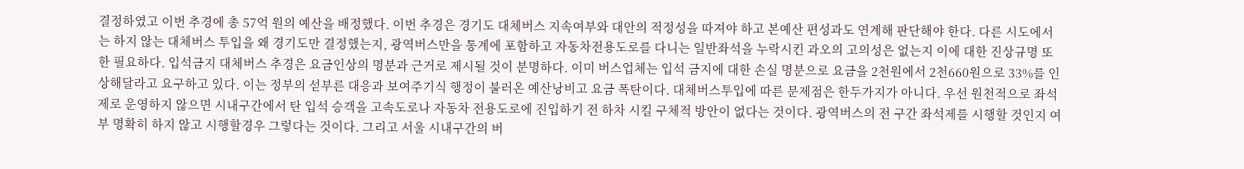결정하였고 이번 추경에 총 57억 원의 예산을 배정했다. 이번 추경은 경기도 대체버스 지속여부와 대안의 적정성을 따져야 하고 본예산 편성과도 연계해 판단해야 한다. 다른 시도에서는 하지 않는 대체버스 투입을 왜 경기도만 결정했는지, 광역버스만을 통계에 포함하고 자동차전용도로를 다니는 일반좌석을 누락시킨 과오의 고의성은 없는지 이에 대한 진상규명 또한 필요하다. 입석금지 대체버스 추경은 요금인상의 명분과 근거로 제시될 것이 분명하다. 이미 버스업체는 입석 금지에 대한 손실 명분으로 요금을 2천원에서 2천660원으로 33%를 인상해달라고 요구하고 있다. 이는 정부의 섣부른 대응과 보여주기식 행정이 불러온 예산낭비고 요금 폭탄이다. 대체버스투입에 따른 문제점은 한두가지가 아니다. 우선 원천적으로 좌석제로 운영하지 않으면 시내구간에서 탄 입석 승객을 고속도로나 자동차 전용도로에 진입하기 전 하차 시킬 구체적 방안이 없다는 것이다. 광역버스의 전 구간 좌석제를 시행할 것인지 여부 명확히 하지 않고 시행할경우 그렇다는 것이다. 그리고 서울 시내구간의 버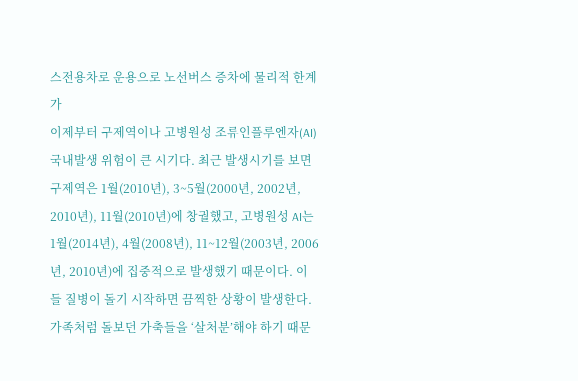스전용차로 운용으로 노선버스 증차에 물리적 한계가
이제부터 구제역이나 고병원성 조류인플루엔자(AI) 국내발생 위험이 큰 시기다. 최근 발생시기를 보면 구제역은 1월(2010년), 3~5월(2000년, 2002년, 2010년), 11월(2010년)에 창궐했고, 고병원성 AI는 1월(2014년), 4월(2008년), 11~12월(2003년, 2006년, 2010년)에 집중적으로 발생했기 때문이다. 이들 질병이 돌기 시작하면 끔찍한 상황이 발생한다. 가족처럼 돌보던 가축들을 ‘살처분’해야 하기 때문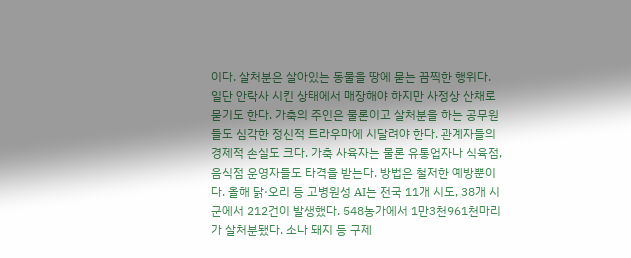이다. 살처분은 살아있는 동물을 땅에 묻는 끔찍한 행위다. 일단 안락사 시킨 상태에서 매장해야 하지만 사정상 산채로 묻기도 한다. 가축의 주인은 물론이고 살처분을 하는 공무원들도 심각한 정신적 트라우마에 시달려야 한다. 관계자들의 경제적 손실도 크다. 가축 사육자는 물론 유통업자나 식육점, 음식점 운영자들도 타격을 받는다. 방법은 철저한 예방뿐이다. 올해 닭·오리 등 고병원성 AI는 전국 11개 시도, 38개 시군에서 212건이 발생했다. 548농가에서 1만3천961천마리가 살처분됐다. 소나 돼지 등 구제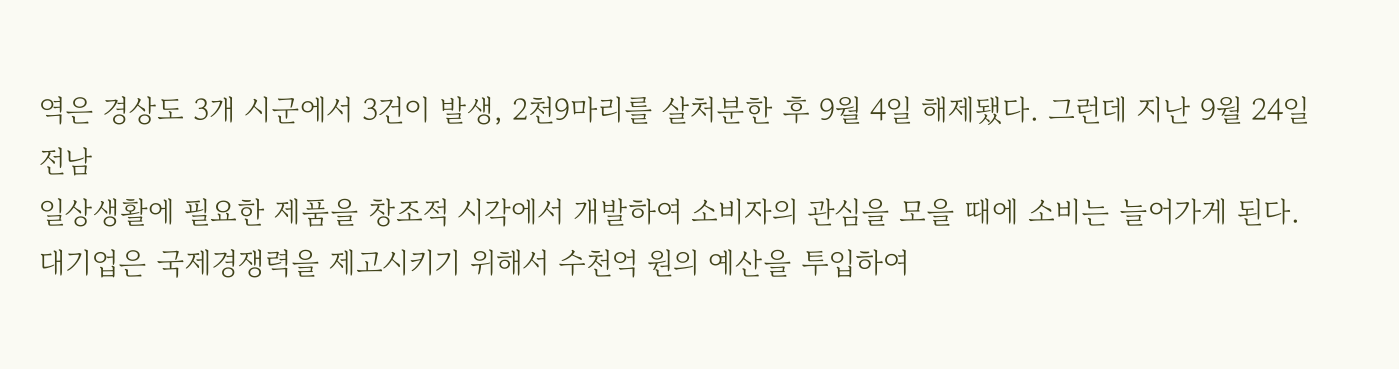역은 경상도 3개 시군에서 3건이 발생, 2천9마리를 살처분한 후 9월 4일 해제됐다. 그런데 지난 9월 24일 전남
일상생활에 필요한 제품을 창조적 시각에서 개발하여 소비자의 관심을 모을 때에 소비는 늘어가게 된다. 대기업은 국제경쟁력을 제고시키기 위해서 수천억 원의 예산을 투입하여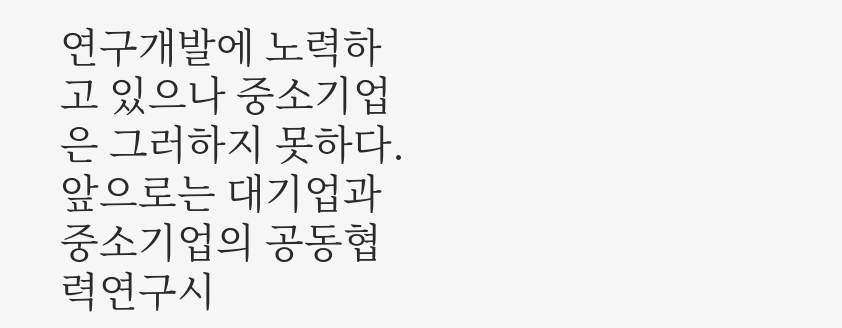연구개발에 노력하고 있으나 중소기업은 그러하지 못하다. 앞으로는 대기업과 중소기업의 공동협력연구시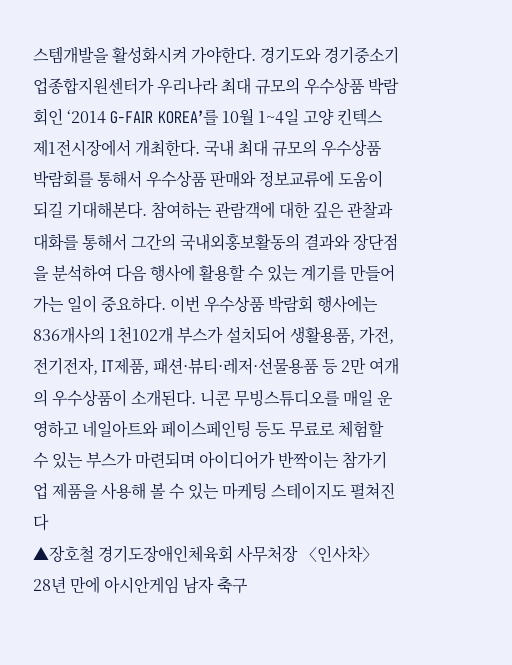스템개발을 활성화시켜 가야한다. 경기도와 경기중소기업종합지원센터가 우리나라 최대 규모의 우수상품 박람회인 ‘2014 G-FAIR KOREA’를 10월 1~4일 고양 킨텍스 제1전시장에서 개최한다. 국내 최대 규모의 우수상품 박람회를 통해서 우수상품 판매와 정보교류에 도움이 되길 기대해본다. 참여하는 관람객에 대한 깊은 관찰과 대화를 통해서 그간의 국내외홍보활동의 결과와 장단점을 분석하여 다음 행사에 활용할 수 있는 계기를 만들어가는 일이 중요하다. 이번 우수상품 박람회 행사에는 836개사의 1천102개 부스가 설치되어 생활용품, 가전, 전기전자, IT제품, 패션·뷰티·레저·선물용품 등 2만 여개의 우수상품이 소개된다. 니콘 무빙스튜디오를 매일 운영하고 네일아트와 페이스페인팅 등도 무료로 체험할 수 있는 부스가 마련되며 아이디어가 반짝이는 참가기업 제품을 사용해 볼 수 있는 마케팅 스테이지도 펼쳐진다
▲장호철 경기도장애인체육회 사무처장 〈인사차〉
28년 만에 아시안게임 남자 축구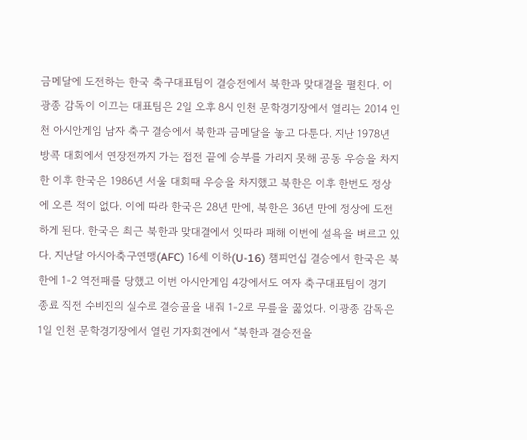금메달에 도전하는 한국 축구대표팀이 결승전에서 북한과 맞대결을 펼친다. 이광종 감독이 이끄는 대표팀은 2일 오후 8시 인천 문학경기장에서 열리는 2014 인천 아시안게임 남자 축구 결승에서 북한과 금메달을 놓고 다툰다. 지난 1978년 방콕 대회에서 연장전까지 가는 접전 끝에 승부를 가리지 못해 공동 우승을 차지한 이후 한국은 1986년 서울 대회때 우승을 차지했고 북한은 이후 한번도 정상에 오른 적이 없다. 이에 따라 한국은 28년 만에, 북한은 36년 만에 정상에 도전하게 된다. 한국은 최근 북한과 맞대결에서 잇따라 패해 이번에 설욕을 벼르고 있다. 지난달 아시아축구연맹(AFC) 16세 이하(U-16) 챔피언십 결승에서 한국은 북한에 1-2 역전패를 당했고 이번 아시안게임 4강에서도 여자 축구대표팀이 경기 종료 직전 수비진의 실수로 결승골을 내줘 1-2로 무릎을 꿇었다. 이광종 감독은 1일 인천 문학경기장에서 열린 기자회견에서 “북한과 결승전을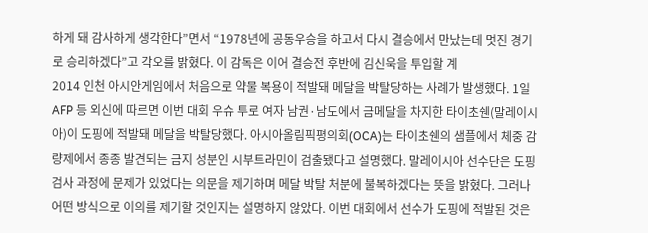하게 돼 감사하게 생각한다”면서 “1978년에 공동우승을 하고서 다시 결승에서 만났는데 멋진 경기로 승리하겠다”고 각오를 밝혔다. 이 감독은 이어 결승전 후반에 김신욱을 투입할 계
2014 인천 아시안게임에서 처음으로 약물 복용이 적발돼 메달을 박탈당하는 사례가 발생했다. 1일 AFP 등 외신에 따르면 이번 대회 우슈 투로 여자 남권·남도에서 금메달을 차지한 타이초쉔(말레이시아)이 도핑에 적발돼 메달을 박탈당했다. 아시아올림픽평의회(OCA)는 타이초쉔의 샘플에서 체중 감량제에서 종종 발견되는 금지 성분인 시부트라민이 검출됐다고 설명했다. 말레이시아 선수단은 도핑 검사 과정에 문제가 있었다는 의문을 제기하며 메달 박탈 처분에 불복하겠다는 뜻을 밝혔다. 그러나 어떤 방식으로 이의를 제기할 것인지는 설명하지 않았다. 이번 대회에서 선수가 도핑에 적발된 것은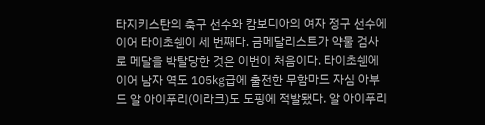타지키스탄의 축구 선수와 캄보디아의 여자 정구 선수에 이어 타이초쉔이 세 번째다. 금메달리스트가 약물 검사로 메달을 박탈당한 것은 이번이 처음이다. 타이초쉔에 이어 남자 역도 105㎏급에 출전한 무함마드 자심 아부드 알 아이푸리(이라크)도 도핑에 적발됐다. 알 아이푸리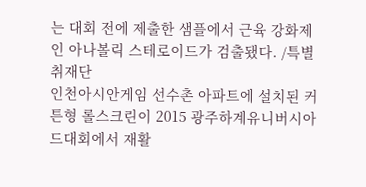는 대회 전에 제출한 샘플에서 근육 강화제인 아나볼릭 스테로이드가 검출됐다. /특별취재단
인천아시안게임 선수촌 아파트에 설치된 커튼형 롤스크린이 2015 광주하계유니버시아드대회에서 재활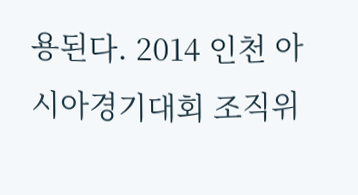용된다. 2014 인천 아시아경기대회 조직위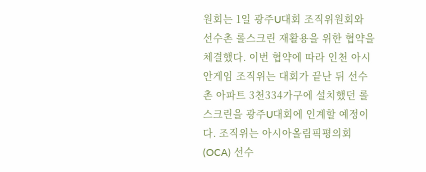원회는 1일 광주U대회 조직위원회와 선수촌 롤스크린 재활용을 위한 협약을 체결했다. 이번 협약에 따라 인천 아시안게임 조직위는 대회가 끝난 뒤 선수촌 아파트 3천334가구에 설치했던 롤스크린을 광주U대회에 인계할 예정이다. 조직위는 아시아올림픽평의회(OCA) 선수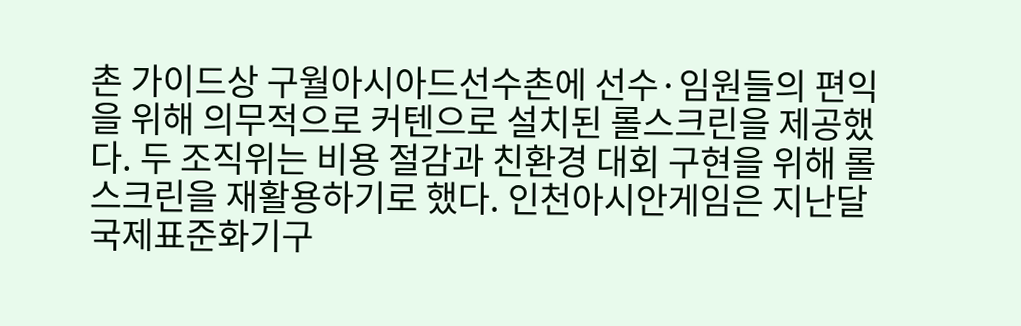촌 가이드상 구월아시아드선수촌에 선수·임원들의 편익을 위해 의무적으로 커텐으로 설치된 롤스크린을 제공했다. 두 조직위는 비용 절감과 친환경 대회 구현을 위해 롤스크린을 재활용하기로 했다. 인천아시안게임은 지난달 국제표준화기구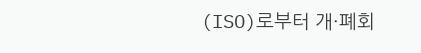(ISO)로부터 개·폐회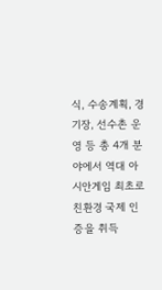식, 수송계획, 경기장, 선수촌 운영 등 총 4개 분야에서 역대 아시안게임 최초로 친환경 국제 인증을 취득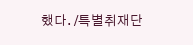했다. /특별취재단